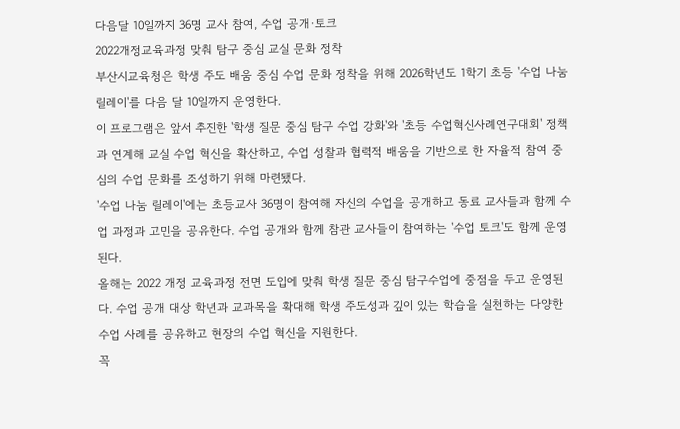다음달 10일까지 36명 교사 참여, 수업 공개·토크
2022개정교육과정 맞춰 탐구 중심 교실 문화 정착
부산시교육청은 학생 주도 배움 중심 수업 문화 정착을 위해 2026학년도 1학기 초등 '수업 나눔 릴레이'를 다음 달 10일까지 운영한다.
이 프로그램은 앞서 추진한 '학생 질문 중심 탐구 수업 강화'와 '초등 수업혁신사례연구대회' 정책과 연계해 교실 수업 혁신을 확산하고, 수업 성찰과 협력적 배움을 기반으로 한 자율적 참여 중심의 수업 문화를 조성하기 위해 마련됐다.
'수업 나눔 릴레이'에는 초등교사 36명이 참여해 자신의 수업을 공개하고 동료 교사들과 함께 수업 과정과 고민을 공유한다. 수업 공개와 함께 참관 교사들이 참여하는 '수업 토크'도 함께 운영된다.
올해는 2022 개정 교육과정 전면 도입에 맞춰 학생 질문 중심 탐구수업에 중점을 두고 운영된다. 수업 공개 대상 학년과 교과목을 확대해 학생 주도성과 깊이 있는 학습을 실천하는 다양한 수업 사례를 공유하고 현장의 수업 혁신을 지원한다.
꼭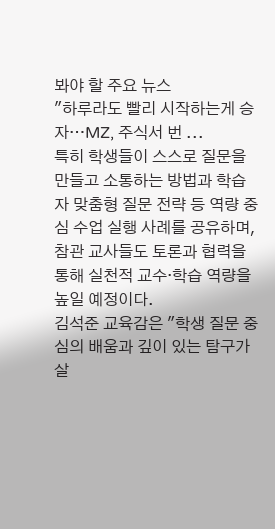봐야 할 주요 뉴스
"하루라도 빨리 시작하는게 승자…MZ, 주식서 번 ...
특히 학생들이 스스로 질문을 만들고 소통하는 방법과 학습자 맞춤형 질문 전략 등 역량 중심 수업 실행 사례를 공유하며, 참관 교사들도 토론과 협력을 통해 실천적 교수·학습 역량을 높일 예정이다.
김석준 교육감은 "학생 질문 중심의 배움과 깊이 있는 탐구가 살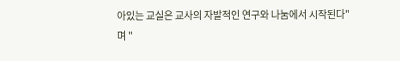아있는 교실은 교사의 자발적인 연구와 나눔에서 시작된다"며 "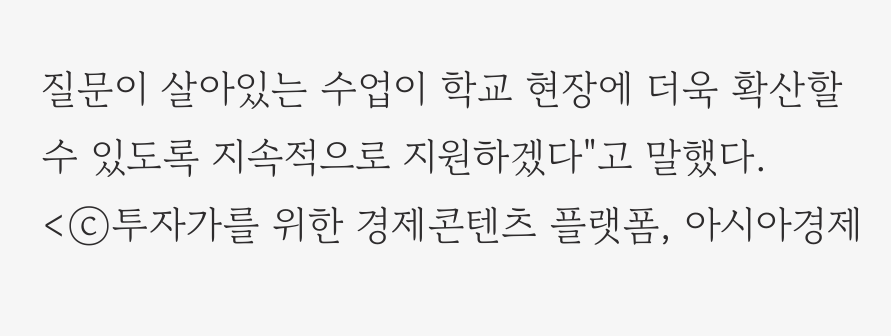질문이 살아있는 수업이 학교 현장에 더욱 확산할 수 있도록 지속적으로 지원하겠다"고 말했다.
<ⓒ투자가를 위한 경제콘텐츠 플랫폼, 아시아경제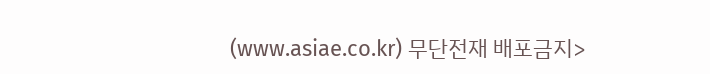(www.asiae.co.kr) 무단전재 배포금지>